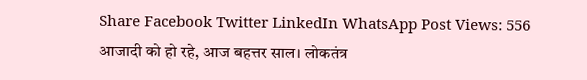Share Facebook Twitter LinkedIn WhatsApp Post Views: 556 आजादी को हो रहे, आज बहत्तर साल। लोकतंत्र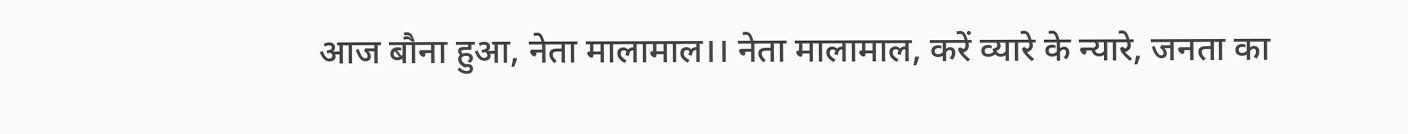आज बौना हुआ, नेता मालामाल।। नेता मालामाल, करें व्यारे के न्यारे, जनता का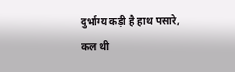दुर्भाग्य कड़ी है हाथ पसारे, कल थी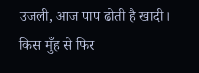उजली, आज पाप ढोती है खादी। किस मुँह से फिर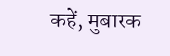कहें, मुबारक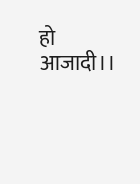हो आजादी।।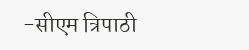-सीएम त्रिपाठी